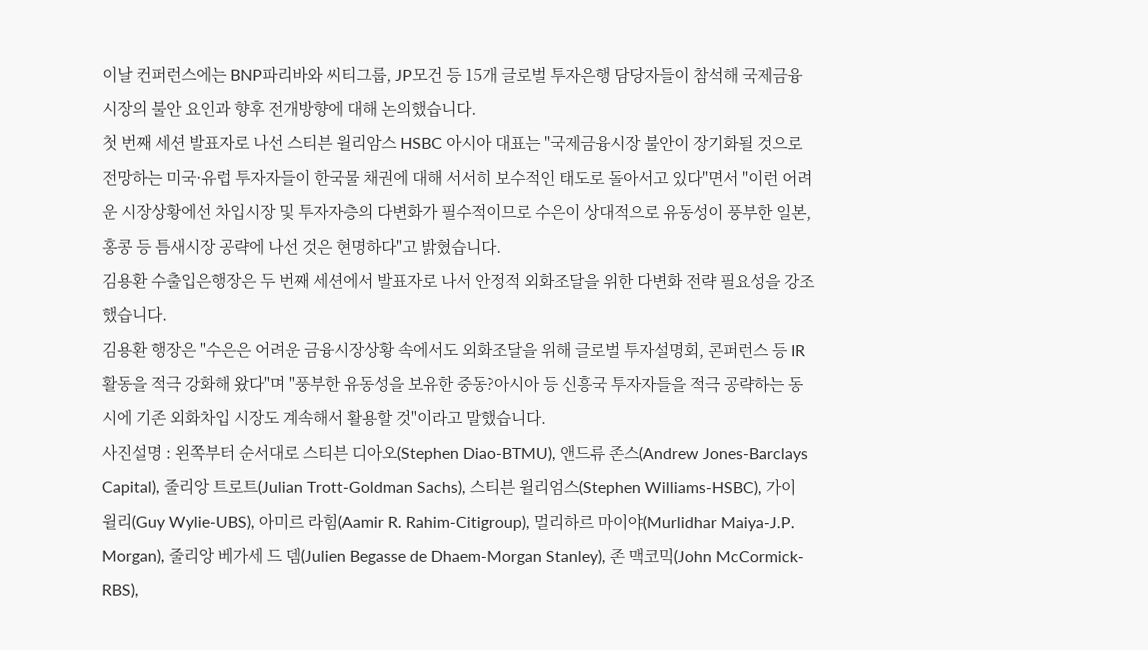이날 컨퍼런스에는 BNP파리바와 씨티그룹, JP모건 등 15개 글로벌 투자은행 담당자들이 참석해 국제금융시장의 불안 요인과 향후 전개방향에 대해 논의했습니다.
첫 번째 세션 발표자로 나선 스티븐 윌리암스 HSBC 아시아 대표는 "국제금융시장 불안이 장기화될 것으로 전망하는 미국·유럽 투자자들이 한국물 채권에 대해 서서히 보수적인 태도로 돌아서고 있다"면서 "이런 어려운 시장상황에선 차입시장 및 투자자층의 다변화가 필수적이므로 수은이 상대적으로 유동성이 풍부한 일본, 홍콩 등 틈새시장 공략에 나선 것은 현명하다"고 밝혔습니다.
김용환 수출입은행장은 두 번째 세션에서 발표자로 나서 안정적 외화조달을 위한 다변화 전략 필요성을 강조했습니다.
김용환 행장은 "수은은 어려운 금융시장상황 속에서도 외화조달을 위해 글로벌 투자설명회, 콘퍼런스 등 IR 활동을 적극 강화해 왔다"며 "풍부한 유동성을 보유한 중동?아시아 등 신흥국 투자자들을 적극 공략하는 동시에 기존 외화차입 시장도 계속해서 활용할 것"이라고 말했습니다.
사진설명 : 왼쪽부터 순서대로 스티븐 디아오(Stephen Diao-BTMU), 앤드류 존스(Andrew Jones-Barclays Capital), 줄리앙 트로트(Julian Trott-Goldman Sachs), 스티븐 윌리엄스(Stephen Williams-HSBC), 가이 윌리(Guy Wylie-UBS), 아미르 라힘(Aamir R. Rahim-Citigroup), 멀리하르 마이야(Murlidhar Maiya-J.P. Morgan), 줄리앙 베가세 드 뎀(Julien Begasse de Dhaem-Morgan Stanley), 존 맥코믹(John McCormick-RBS),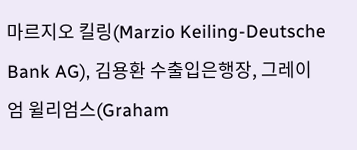마르지오 킬링(Marzio Keiling-Deutsche Bank AG), 김용환 수출입은행장, 그레이엄 윌리엄스(Graham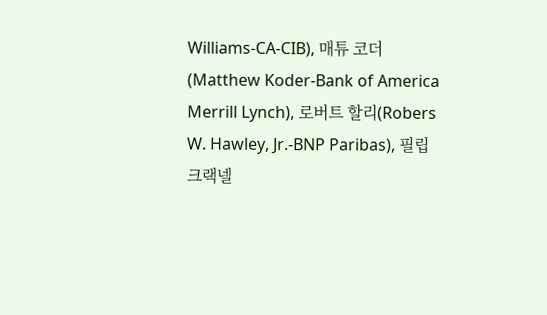Williams-CA-CIB), 매튜 코더(Matthew Koder-Bank of America Merrill Lynch), 로버트 할리(Robers W. Hawley, Jr.-BNP Paribas), 필립 크랙넬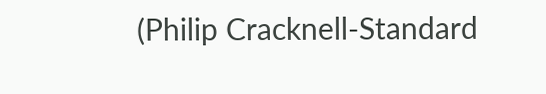(Philip Cracknell-Standard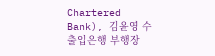Chartered Bank), 김윤영 수출입은행 부행장